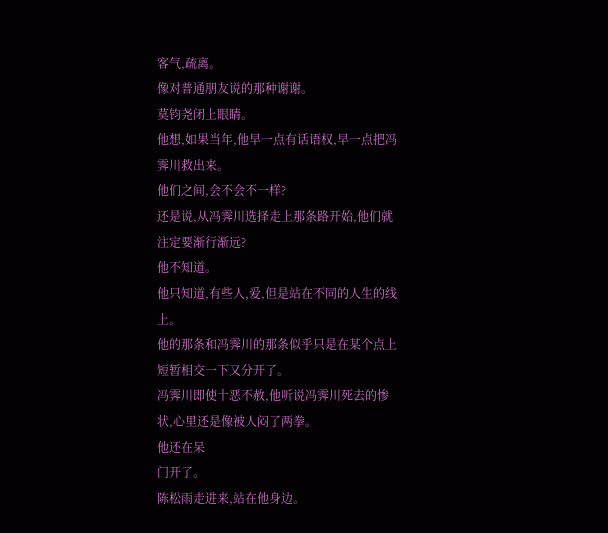客气,疏离。
像对普通朋友说的那种谢谢。
莫钧尧闭上眼睛。
他想,如果当年,他早一点有话语权,早一点把冯霁川救出来。
他们之间,会不会不一样?
还是说,从冯霁川选择走上那条路开始,他们就注定要渐行渐远?
他不知道。
他只知道,有些人,爱,但是站在不同的人生的线上。
他的那条和冯霁川的那条似乎只是在某个点上短暂相交一下又分开了。
冯霁川即使十恶不赦,他听说冯霁川死去的惨状,心里还是像被人闷了两拳。
他还在呆
门开了。
陈松雨走进来,站在他身边。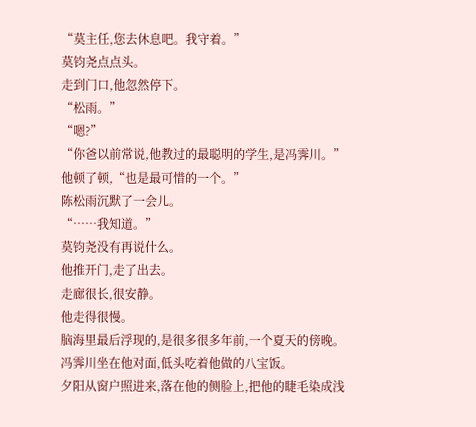“莫主任,您去休息吧。我守着。”
莫钧尧点点头。
走到门口,他忽然停下。
“松雨。”
“嗯?”
“你爸以前常说,他教过的最聪明的学生,是冯霁川。”
他顿了顿,“也是最可惜的一个。”
陈松雨沉默了一会儿。
“……我知道。”
莫钧尧没有再说什么。
他推开门,走了出去。
走廊很长,很安静。
他走得很慢。
脑海里最后浮现的,是很多很多年前,一个夏天的傍晚。
冯霁川坐在他对面,低头吃着他做的八宝饭。
夕阳从窗户照进来,落在他的侧脸上,把他的睫毛染成浅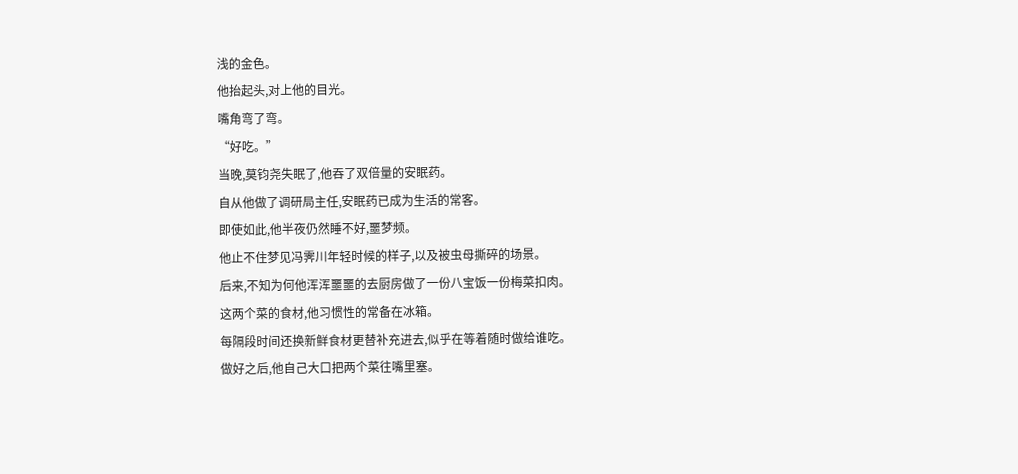浅的金色。
他抬起头,对上他的目光。
嘴角弯了弯。
“好吃。”
当晚,莫钧尧失眠了,他吞了双倍量的安眠药。
自从他做了调研局主任,安眠药已成为生活的常客。
即使如此,他半夜仍然睡不好,噩梦频。
他止不住梦见冯霁川年轻时候的样子,以及被虫母撕碎的场景。
后来,不知为何他浑浑噩噩的去厨房做了一份八宝饭一份梅菜扣肉。
这两个菜的食材,他习惯性的常备在冰箱。
每隔段时间还换新鲜食材更替补充进去,似乎在等着随时做给谁吃。
做好之后,他自己大口把两个菜往嘴里塞。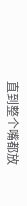直到整个嘴都放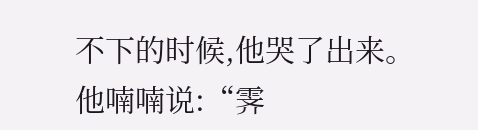不下的时候,他哭了出来。
他喃喃说:“霁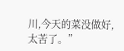川,今天的菜没做好,太苦了。”